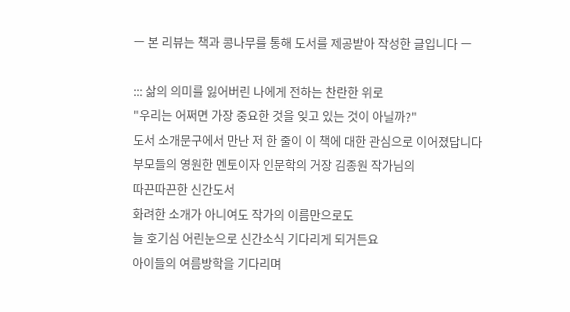ㅡ 본 리뷰는 책과 콩나무를 통해 도서를 제공받아 작성한 글입니다 ㅡ

::: 삶의 의미를 잃어버린 나에게 전하는 찬란한 위로
"우리는 어쩌면 가장 중요한 것을 잊고 있는 것이 아닐까?"
도서 소개문구에서 만난 저 한 줄이 이 책에 대한 관심으로 이어졌답니다
부모들의 영원한 멘토이자 인문학의 거장 김종원 작가님의
따끈따끈한 신간도서
화려한 소개가 아니여도 작가의 이름만으로도
늘 호기심 어린눈으로 신간소식 기다리게 되거든요
아이들의 여름방학을 기다리며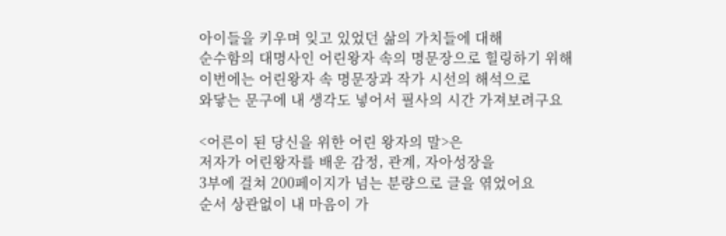아이들을 키우며 잊고 있었던 삶의 가치들에 대해
순수함의 대명사인 어린왕자 속의 명문장으로 힐링하기 위해
이번에는 어린왕자 속 명문장과 작가 시선의 해석으로
와닿는 문구에 내 생각도 넣어서 필사의 시간 가져보려구요

<어른이 된 당신을 위한 어린 왕자의 말>은
저자가 어린왕자를 배운 감정, 관계, 자아성장을
3부에 걸쳐 200페이지가 넘는 분량으로 글을 엮었어요
순서 상관없이 내 마음이 가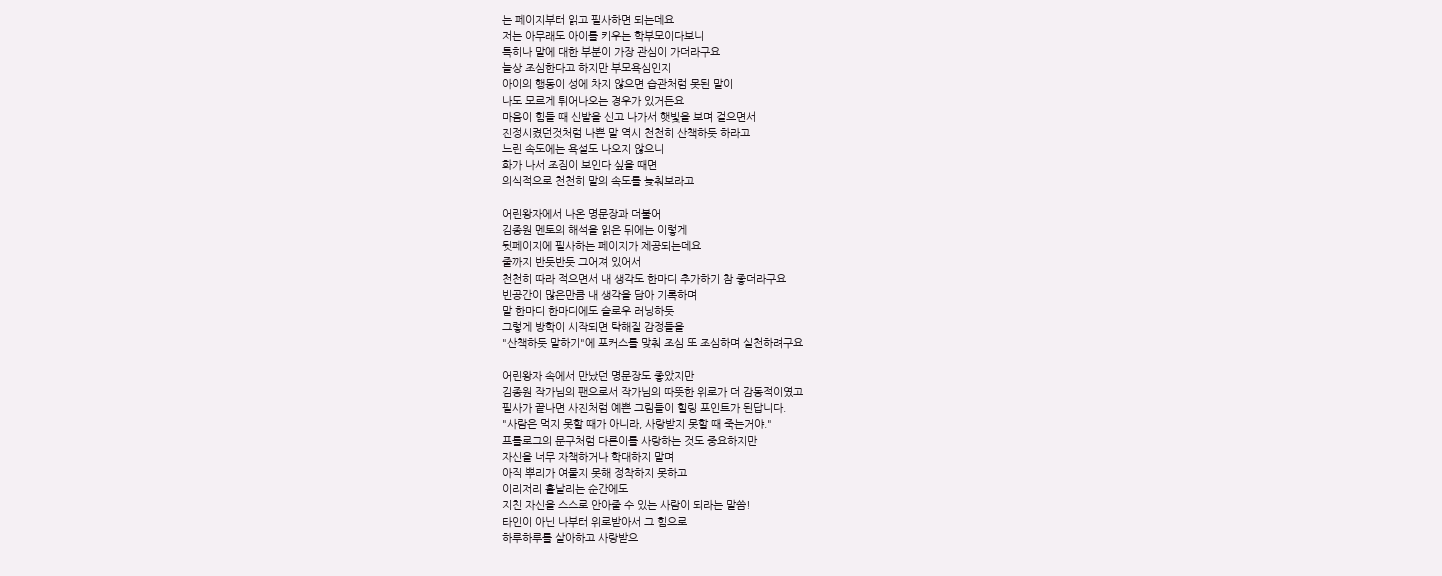는 페이지부터 읽고 필사하면 되는데요
저는 아무래도 아이를 키우는 학부모이다보니
특히나 말에 대한 부분이 가장 관심이 가더라구요
늘상 조심한다고 하지만 부모욕심인지
아이의 행동이 성에 차지 않으면 습관처럼 못된 말이
나도 모르게 튀어나오는 경우가 있거든요
마음이 힘들 때 신발을 신고 나가서 햇빛을 보며 걸으면서
진정시켰던것처럼 나쁜 말 역시 천천히 산책하듯 하라고
느린 속도에는 욕설도 나오지 않으니
화가 나서 조짐이 보인다 싶을 때면
의식적으로 천천히 말의 속도를 늦춰보라고

어린왕자에서 나온 명문장과 더불어
김종원 멘토의 해석을 읽은 뒤에는 이렇게
뒷페이지에 필사하는 페이지가 제공되는데요
줄까지 반듯반듯 그어져 있어서
천천히 따라 적으면서 내 생각도 한마디 추가하기 참 좋더라구요
빈공간이 많은만큼 내 생각을 담아 기록하며
말 한마디 한마디에도 슬로우 러닝하듯
그렇게 방학이 시작되면 탁해질 감정들을
"산책하듯 말하기"에 포커스를 맞춰 조심 또 조심하며 실천하려구요

어린왕자 속에서 만났던 명문장도 좋았지만
김종원 작가님의 팬으로서 작가님의 따뜻한 위로가 더 감동적이였고
필사가 끝나면 사진처럼 예쁜 그림들이 힐링 포인트가 된답니다.
"사람은 먹지 못할 때가 아니라, 사랑받지 못할 때 죽는거야."
프롤로그의 문구처럼 다른이를 사랑하는 것도 중요하지만
자신을 너무 자책하거나 학대하지 말며
아직 뿌리가 여물지 못해 정착하지 못하고
이리저리 흩날리는 순간에도
지친 자신을 스스로 안아줄 수 있는 사람이 되라는 말씀!
타인이 아닌 나부터 위로받아서 그 힘으로
하루하루를 살아하고 사랑받으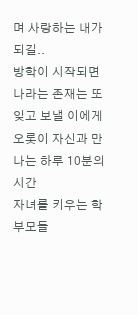며 사랑하는 내가 되길..
방학이 시작되면 나라는 존재는 또 잊고 보낼 이에게
오롯이 자신과 만나는 하루 10분의 시간
자녀를 키우는 학부모들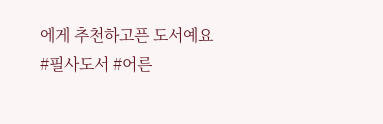에게 추천하고픈 도서예요
#필사도서 #어른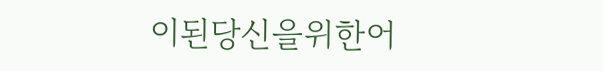이된당신을위한어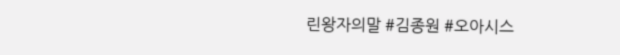린왕자의말 #김종원 #오아시스